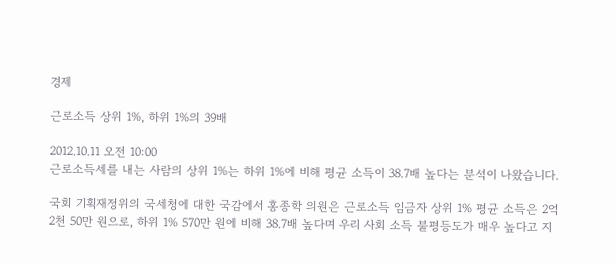경제

근로소득 상위 1%, 하위 1%의 39배

2012.10.11 오전 10:00
근로소득세를 내는 사람의 상위 1%는 하위 1%에 비해 평균 소득이 38.7배 높다는 분석이 나왔습니다.

국회 기획재정위의 국세청에 대한 국감에서 홍종학 의원은 근로소득 임금자 상위 1% 평균 소득은 2억 2천 50만 원으로, 하위 1% 570만 원에 비해 38.7배 높다며 우리 사회 소득 불평등도가 매우 높다고 지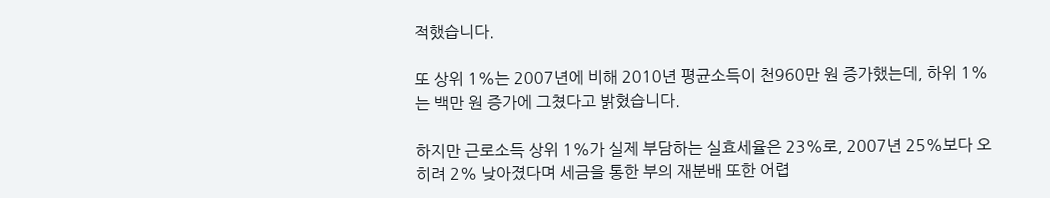적했습니다.

또 상위 1%는 2007년에 비해 2010년 평균소득이 천960만 원 증가했는데, 하위 1%는 백만 원 증가에 그쳤다고 밝혔습니다.

하지만 근로소득 상위 1%가 실제 부담하는 실효세율은 23%로, 2007년 25%보다 오히려 2% 낮아졌다며 세금을 통한 부의 재분배 또한 어렵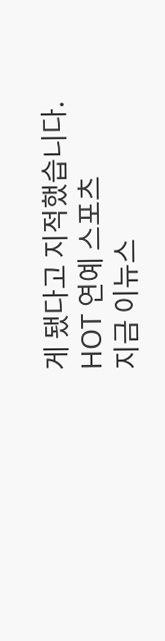게 됐다고 지적했습니다.
HOT 연예 스포츠
지금 이뉴스